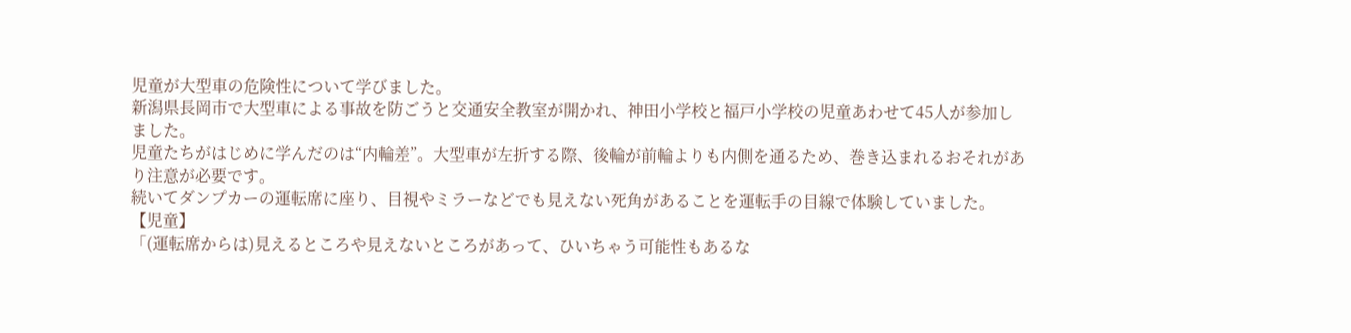児童が大型車の危険性について学びました。
新潟県長岡市で大型車による事故を防ごうと交通安全教室が開かれ、神田小学校と福戸小学校の児童あわせて45人が参加しました。
児童たちがはじめに学んだのは“内輪差”。大型車が左折する際、後輪が前輪よりも内側を通るため、巻き込まれるおそれがあり注意が必要です。
続いてダンプカーの運転席に座り、目視やミラーなどでも見えない死角があることを運転手の目線で体験していました。
【児童】
「(運転席からは)見えるところや見えないところがあって、ひいちゃう可能性もあるな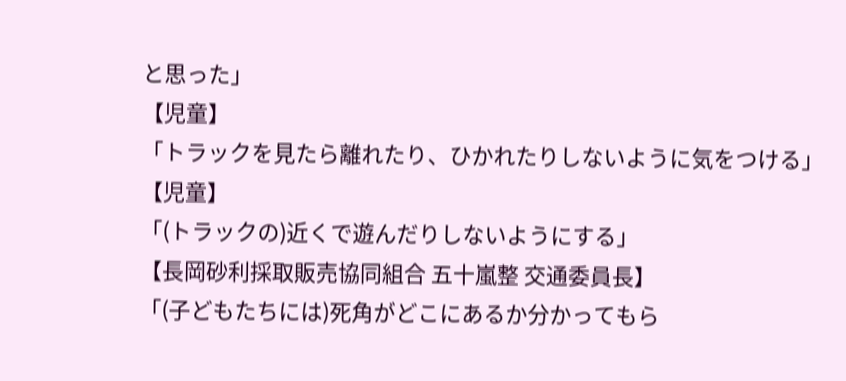と思った」
【児童】
「トラックを見たら離れたり、ひかれたりしないように気をつける」
【児童】
「(トラックの)近くで遊んだりしないようにする」
【長岡砂利採取販売協同組合 五十嵐整 交通委員長】
「(子どもたちには)死角がどこにあるか分かってもら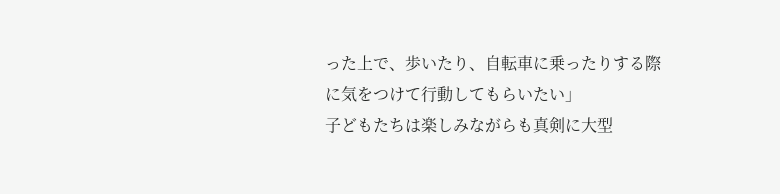った上で、歩いたり、自転車に乗ったりする際に気をつけて行動してもらいたい」
子どもたちは楽しみながらも真剣に大型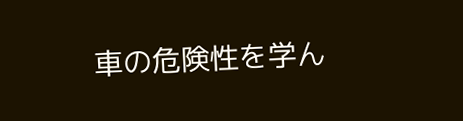車の危険性を学ん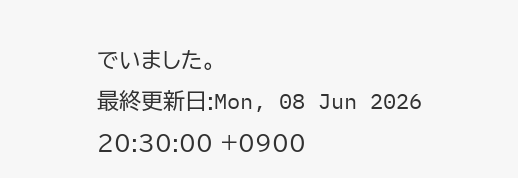でいました。
最終更新日:Mon, 08 Jun 2026 20:30:00 +0900